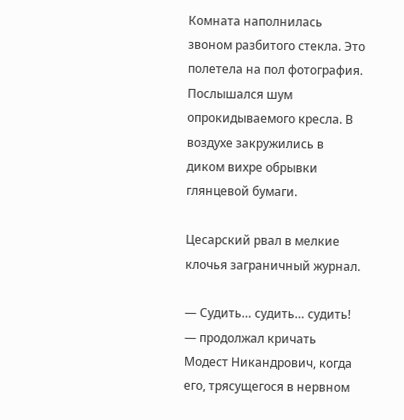Комната наполнилась звоном разбитого стекла. Это полетела на пол фотография. Послышался шум опрокидываемого кресла. В воздухе закружились в диком вихре обрывки глянцевой бумаги.

Цесарский рвал в мелкие клочья заграничный журнал.

— Судить… судить… судить! — продолжал кричать Модест Никандрович, когда его, трясущегося в нервном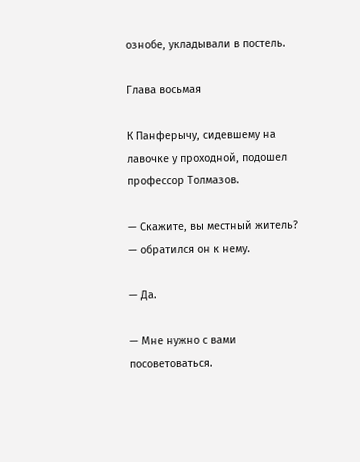ознобе, укладывали в постель.

Глава восьмая

К Панферычу, сидевшему на лавочке у проходной, подошел профессор Толмазов.

— Скажите, вы местный житель? — обратился он к нему.

— Да.

— Мне нужно с вами посоветоваться.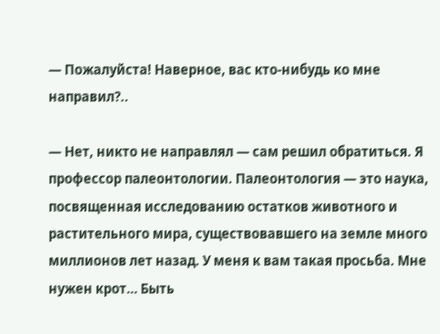— Пожалуйста! Наверное, вас кто-нибудь ко мне направил?..

— Нет, никто не направлял — сам решил обратиться. Я профессор палеонтологии. Палеонтология — это наука, посвященная исследованию остатков животного и растительного мира, существовавшего на земле много миллионов лет назад. У меня к вам такая просьба. Мне нужен крот… Быть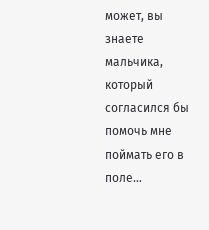может, вы знаете мальчика, который согласился бы помочь мне поймать его в поле…